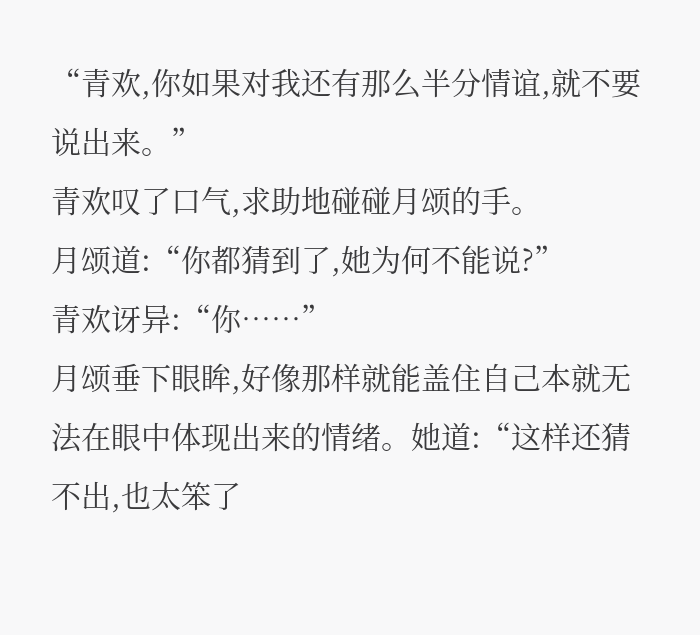“青欢,你如果对我还有那么半分情谊,就不要说出来。”
青欢叹了口气,求助地碰碰月颂的手。
月颂道:“你都猜到了,她为何不能说?”
青欢讶异:“你……”
月颂垂下眼眸,好像那样就能盖住自己本就无法在眼中体现出来的情绪。她道:“这样还猜不出,也太笨了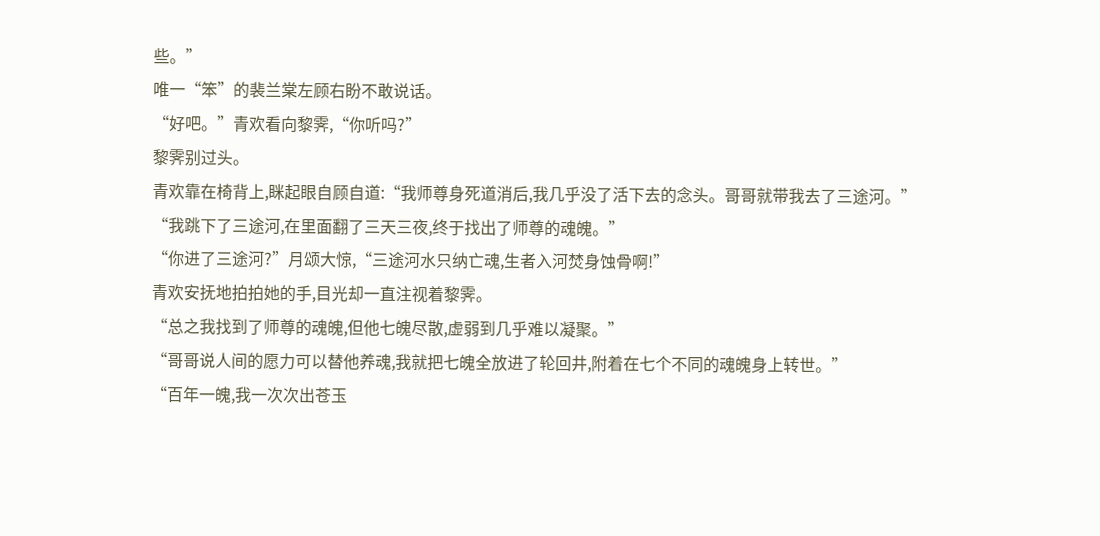些。”
唯一“笨”的裴兰棠左顾右盼不敢说话。
“好吧。”青欢看向黎霁,“你听吗?”
黎霁别过头。
青欢靠在椅背上,眯起眼自顾自道:“我师尊身死道消后,我几乎没了活下去的念头。哥哥就带我去了三途河。”
“我跳下了三途河,在里面翻了三天三夜,终于找出了师尊的魂魄。”
“你进了三途河?”月颂大惊,“三途河水只纳亡魂,生者入河焚身蚀骨啊!”
青欢安抚地拍拍她的手,目光却一直注视着黎霁。
“总之我找到了师尊的魂魄,但他七魄尽散,虚弱到几乎难以凝聚。”
“哥哥说人间的愿力可以替他养魂,我就把七魄全放进了轮回井,附着在七个不同的魂魄身上转世。”
“百年一魄,我一次次出苍玉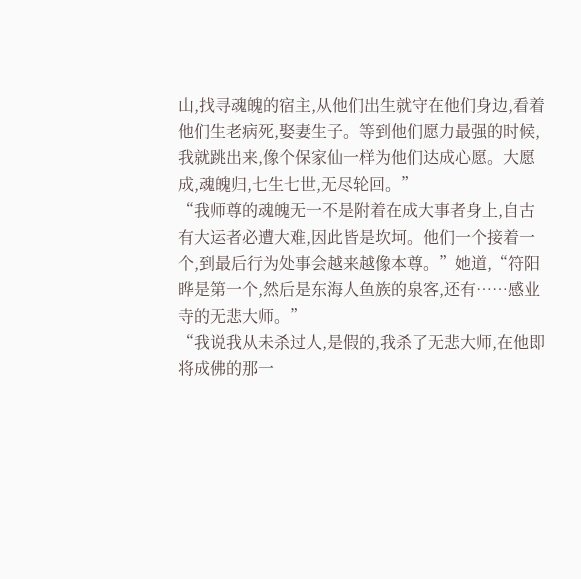山,找寻魂魄的宿主,从他们出生就守在他们身边,看着他们生老病死,娶妻生子。等到他们愿力最强的时候,我就跳出来,像个保家仙一样为他们达成心愿。大愿成,魂魄归,七生七世,无尽轮回。”
“我师尊的魂魄无一不是附着在成大事者身上,自古有大运者必遭大难,因此皆是坎坷。他们一个接着一个,到最后行为处事会越来越像本尊。”她道,“符阳晔是第一个,然后是东海人鱼族的泉客,还有……感业寺的无悲大师。”
“我说我从未杀过人,是假的,我杀了无悲大师,在他即将成佛的那一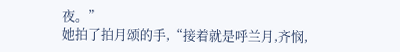夜。”
她拍了拍月颂的手,“接着就是呼兰月,齐悯,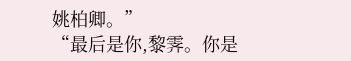姚柏卿。”
“最后是你,黎霁。你是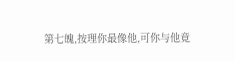第七魄,按理你最像他,可你与他竟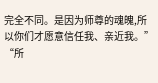完全不同。是因为师尊的魂魄,所以你们才愿意信任我、亲近我。”
“所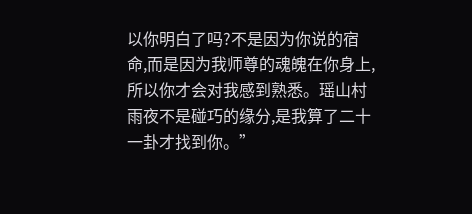以你明白了吗?不是因为你说的宿命,而是因为我师尊的魂魄在你身上,所以你才会对我感到熟悉。瑶山村雨夜不是碰巧的缘分,是我算了二十一卦才找到你。”